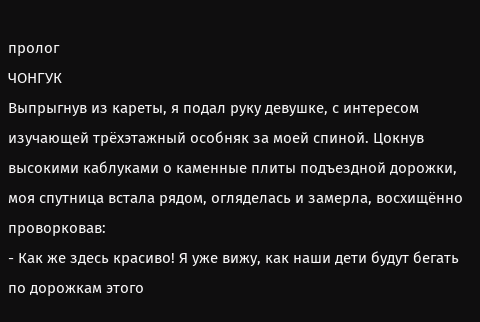пролог
ЧОНГУК
Выпрыгнув из кареты, я подал руку девушке, с интересом изучающей трёхэтажный особняк за моей спиной. Цокнув высокими каблуками о каменные плиты подъездной дорожки, моя спутница встала рядом, огляделась и замерла, восхищённо проворковав:
- Как же здесь красиво! Я уже вижу, как наши дети будут бегать по дорожкам этого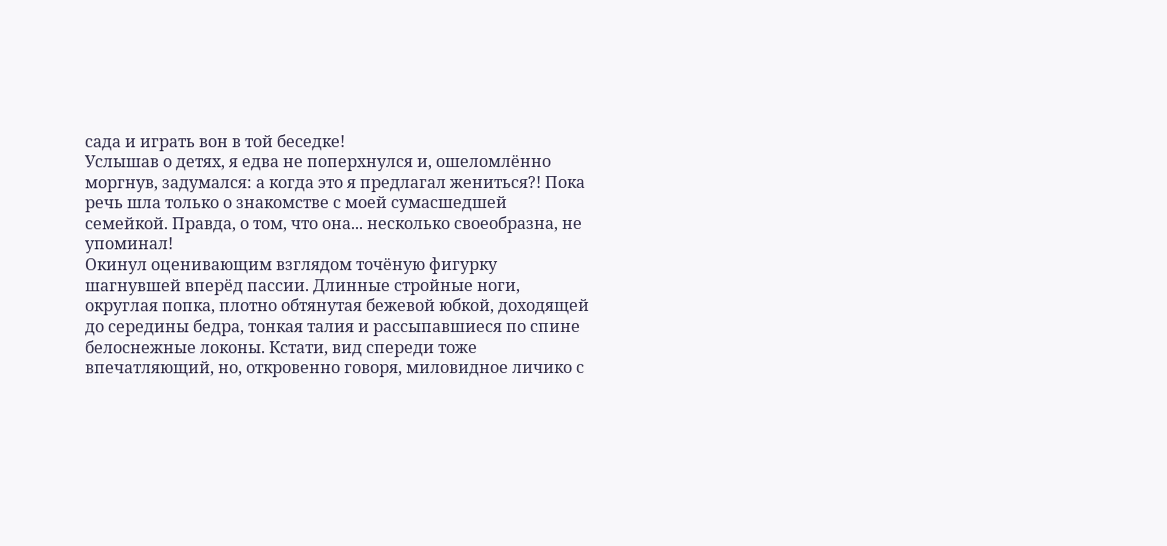сада и играть вон в той беседке!
Услышав о детях, я едва не поперхнулся и, ошеломлённо моргнув, задумался: а когда это я предлагал жениться?! Пока речь шла только о знакомстве с моей сумасшедшей семейкой. Правда, о том, что она... несколько своеобразна, не упоминал!
Окинул оценивающим взглядом точёную фигурку шагнувшей вперёд пассии. Длинные стройные ноги, округлая попка, плотно обтянутая бежевой юбкой, доходящей до середины бедра, тонкая талия и рассыпавшиеся по спине белоснежные локоны. Кстати, вид спереди тоже впечатляющий, но, откровенно говоря, миловидное личико с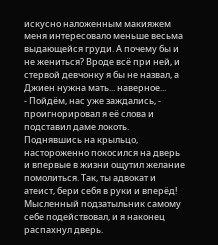искусно наложенным макияжем меня интересовало меньше весьма выдающейся груди. А почему бы и не жениться? Вроде всё при ней, и стервой девчонку я бы не назвал, а Джиен нужна мать... наверное...
- Пойдём, нас уже заждались, - проигнорировал я её слова и подставил даме локоть.
Поднявшись на крыльцо, настороженно покосился на дверь и впервые в жизни ощутил желание помолиться. Так, ты адвокат и атеист, бери себя в руки и вперёд! Мысленный подзатыльник самому себе подействовал, и я наконец распахнул дверь.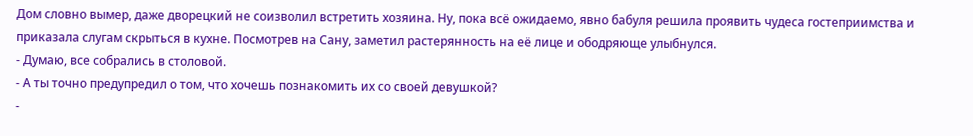Дом словно вымер, даже дворецкий не соизволил встретить хозяина. Ну, пока всё ожидаемо, явно бабуля решила проявить чудеса гостеприимства и приказала слугам скрыться в кухне. Посмотрев на Сану, заметил растерянность на её лице и ободряюще улыбнулся.
- Думаю, все собрались в столовой.
- А ты точно предупредил о том, что хочешь познакомить их со своей девушкой?
-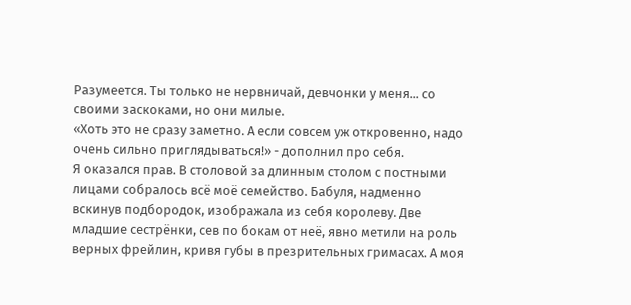Разумеется. Ты только не нервничай, девчонки у меня... со своими заскоками, но они милые.
«Хоть это не сразу заметно. А если совсем уж откровенно, надо очень сильно приглядываться!» - дополнил про себя.
Я оказался прав. В столовой за длинным столом с постными лицами собралось всё моё семейство. Бабуля, надменно вскинув подбородок, изображала из себя королеву. Две младшие сестрёнки, сев по бокам от неё, явно метили на роль верных фрейлин, кривя губы в презрительных гримасах. А моя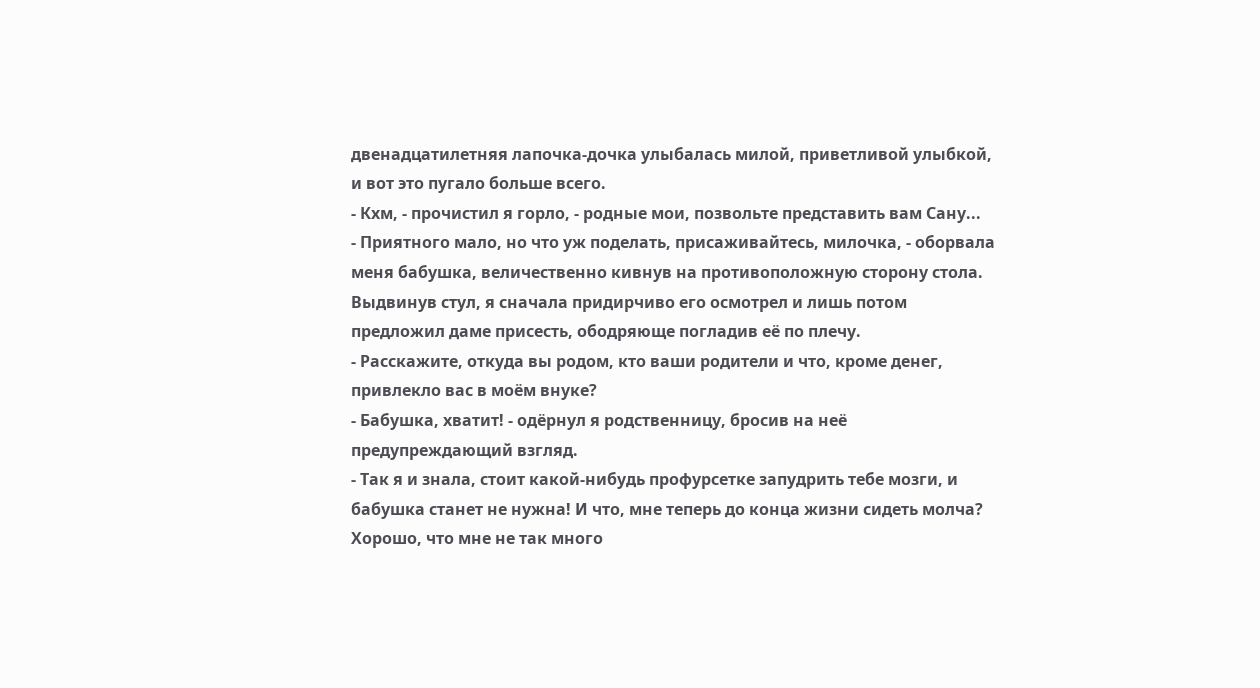двенадцатилетняя лапочка-дочка улыбалась милой, приветливой улыбкой, и вот это пугало больше всего.
- Кхм, - прочистил я горло, - родные мои, позвольте представить вам Сану...
- Приятного мало, но что уж поделать, присаживайтесь, милочка, - оборвала меня бабушка, величественно кивнув на противоположную сторону стола.
Выдвинув стул, я сначала придирчиво его осмотрел и лишь потом предложил даме присесть, ободряюще погладив её по плечу.
- Расскажите, откуда вы родом, кто ваши родители и что, кроме денег, привлекло вас в моём внуке?
- Бабушка, хватит! - одёрнул я родственницу, бросив на неё предупреждающий взгляд.
- Так я и знала, стоит какой-нибудь профурсетке запудрить тебе мозги, и бабушка станет не нужна! И что, мне теперь до конца жизни сидеть молча? Хорошо, что мне не так много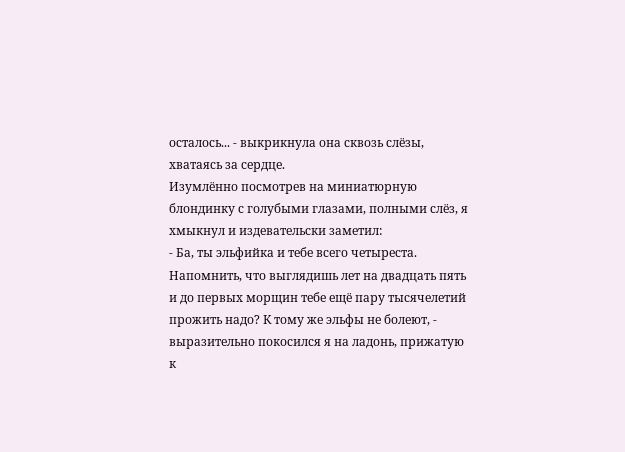осталось... - выкрикнула она сквозь слёзы, хватаясь за сердце.
Изумлённо посмотрев на миниатюрную блондинку с голубыми глазами, полными слёз, я хмыкнул и издевательски заметил:
- Ба, ты эльфийка и тебе всего четыреста. Напомнить, что выглядишь лет на двадцать пять и до первых морщин тебе ещё пару тысячелетий прожить надо? К тому же эльфы не болеют, - выразительно покосился я на ладонь, прижатую к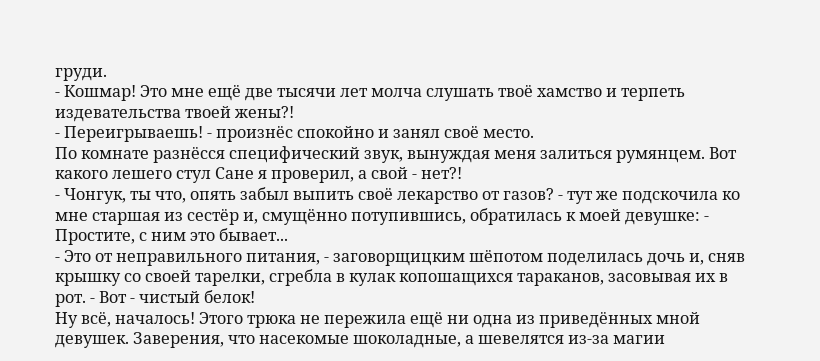груди.
- Кошмар! Это мне ещё две тысячи лет молча слушать твоё хамство и терпеть издевательства твоей жены?!
- Переигрываешь! - произнёс спокойно и занял своё место.
По комнате разнёсся специфический звук, вынуждая меня залиться румянцем. Вот какого лешего стул Сане я проверил, а свой - нет?!
- Чонгук, ты что, опять забыл выпить своё лекарство от газов? - тут же подскочила ко мне старшая из сестёр и, смущённо потупившись, обратилась к моей девушке: - Простите, с ним это бывает...
- Это от неправильного питания, - заговорщицким шёпотом поделилась дочь и, сняв крышку со своей тарелки, сгребла в кулак копошащихся тараканов, засовывая их в рот. - Вот - чистый белок!
Ну всё, началось! Этого трюка не пережила ещё ни одна из приведённых мной девушек. Заверения, что насекомые шоколадные, а шевелятся из-за магии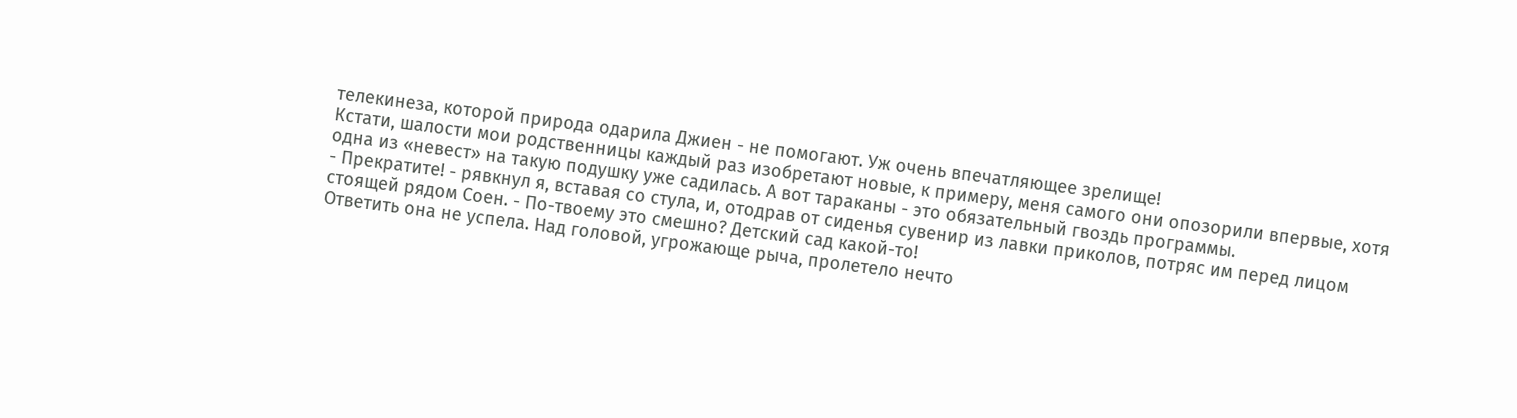телекинеза, которой природа одарила Джиен - не помогают. Уж очень впечатляющее зрелище!
Кстати, шалости мои родственницы каждый раз изобретают новые, к примеру, меня самого они опозорили впервые, хотя одна из «невест» на такую подушку уже садилась. А вот тараканы - это обязательный гвоздь программы.
- Прекратите! - рявкнул я, вставая со стула, и, отодрав от сиденья сувенир из лавки приколов, потряс им перед лицом стоящей рядом Соен. - По-твоему это смешно? Детский сад какой-то!
Ответить она не успела. Над головой, угрожающе рыча, пролетело нечто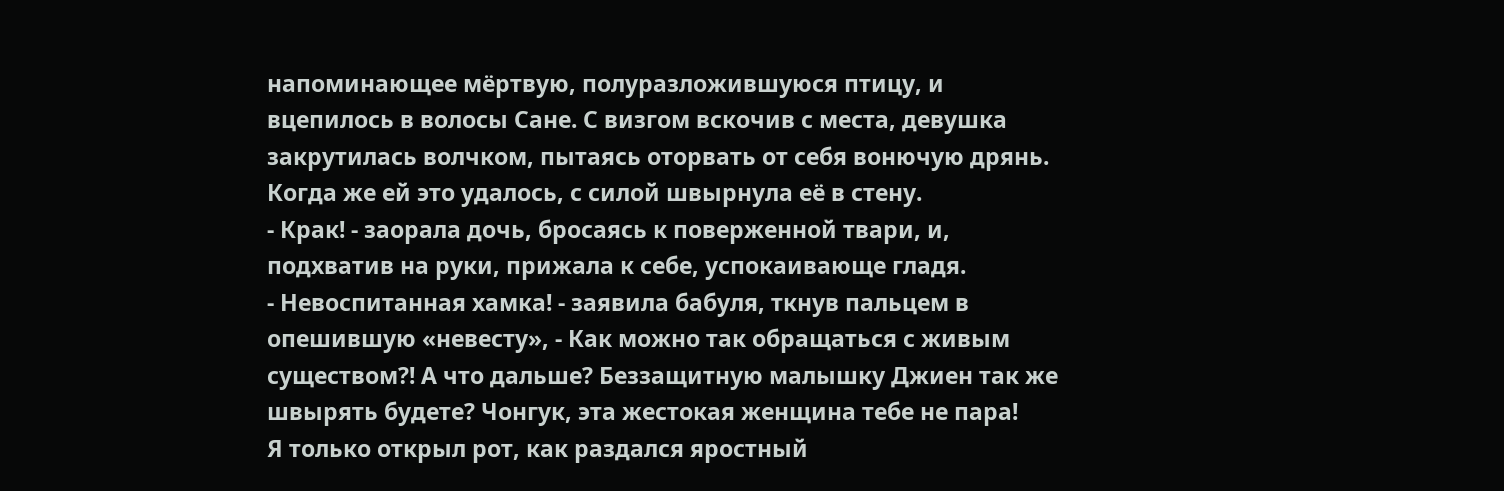напоминающее мёртвую, полуразложившуюся птицу, и вцепилось в волосы Сане. С визгом вскочив с места, девушка закрутилась волчком, пытаясь оторвать от себя вонючую дрянь. Когда же ей это удалось, с силой швырнула её в стену.
- Крак! - заорала дочь, бросаясь к поверженной твари, и, подхватив на руки, прижала к себе, успокаивающе гладя.
- Невоспитанная хамка! - заявила бабуля, ткнув пальцем в опешившую «невесту», - Как можно так обращаться с живым существом?! А что дальше? Беззащитную малышку Джиен так же швырять будете? Чонгук, эта жестокая женщина тебе не пара!
Я только открыл рот, как раздался яростный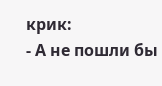крик:
- А не пошли бы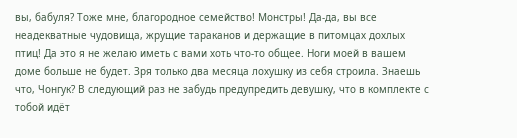вы, бабуля? Тоже мне, благородное семейство! Монстры! Да-да, вы все неадекватные чудовища, жрущие тараканов и держащие в питомцах дохлых птиц! Да это я не желаю иметь с вами хоть что-то общее. Ноги моей в вашем доме больше не будет. Зря только два месяца лохушку из себя строила. Знаешь что, Чонгук? В следующий раз не забудь предупредить девушку, что в комплекте с тобой идёт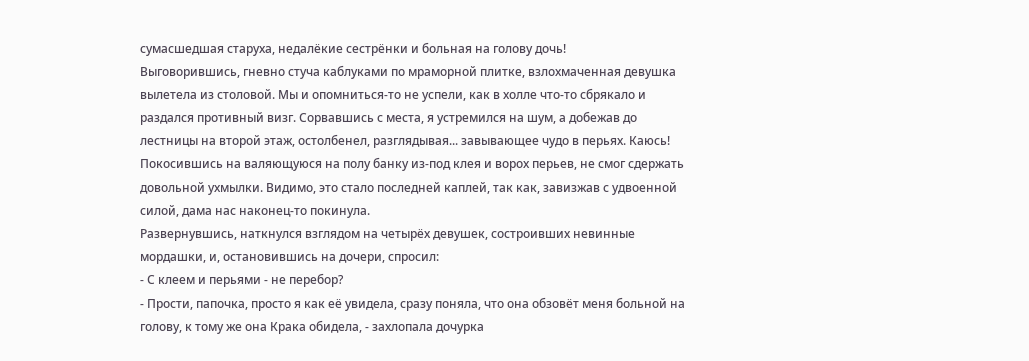сумасшедшая старуха, недалёкие сестрёнки и больная на голову дочь!
Выговорившись, гневно стуча каблуками по мраморной плитке, взлохмаченная девушка вылетела из столовой. Мы и опомниться-то не успели, как в холле что-то сбрякало и раздался противный визг. Сорвавшись с места, я устремился на шум, а добежав до лестницы на второй этаж, остолбенел, разглядывая... завывающее чудо в перьях. Каюсь! Покосившись на валяющуюся на полу банку из-под клея и ворох перьев, не смог сдержать довольной ухмылки. Видимо, это стало последней каплей, так как, завизжав с удвоенной силой, дама нас наконец-то покинула.
Развернувшись, наткнулся взглядом на четырёх девушек, состроивших невинные мордашки, и, остановившись на дочери, спросил:
- С клеем и перьями - не перебор?
- Прости, папочка, просто я как её увидела, сразу поняла, что она обзовёт меня больной на голову, к тому же она Крака обидела, - захлопала дочурка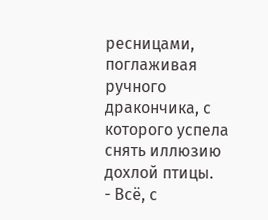ресницами, поглаживая ручного дракончика, с которого успела снять иллюзию дохлой птицы.
- Всё, с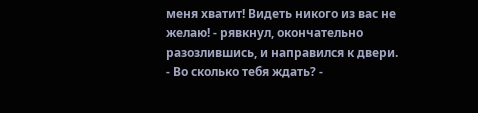меня хватит! Видеть никого из вас не желаю! - рявкнул, окончательно разозлившись, и направился к двери.
- Во сколько тебя ждать? -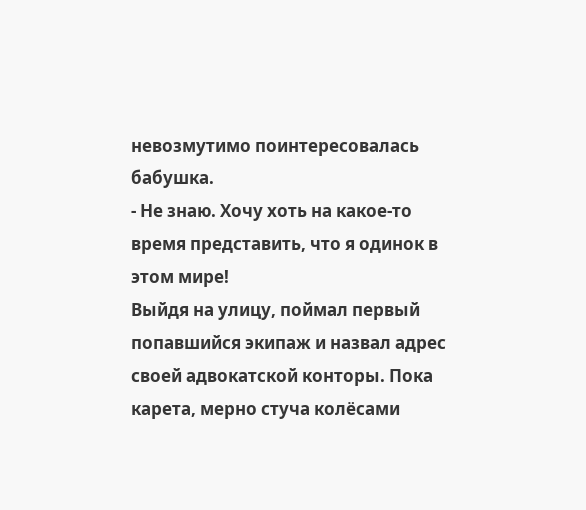невозмутимо поинтересовалась бабушка.
- Не знаю. Хочу хоть на какое-то время представить, что я одинок в этом мире!
Выйдя на улицу, поймал первый попавшийся экипаж и назвал адрес своей адвокатской конторы. Пока карета, мерно стуча колёсами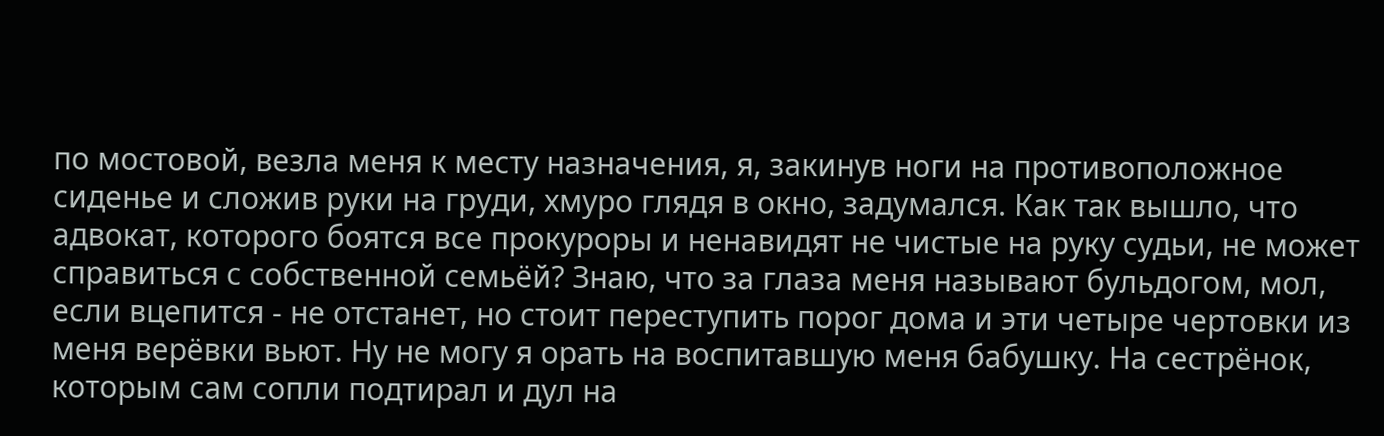по мостовой, везла меня к месту назначения, я, закинув ноги на противоположное сиденье и сложив руки на груди, хмуро глядя в окно, задумался. Как так вышло, что адвокат, которого боятся все прокуроры и ненавидят не чистые на руку судьи, не может справиться с собственной семьёй? Знаю, что за глаза меня называют бульдогом, мол, если вцепится - не отстанет, но стоит переступить порог дома и эти четыре чертовки из меня верёвки вьют. Ну не могу я орать на воспитавшую меня бабушку. На сестрёнок, которым сам сопли подтирал и дул на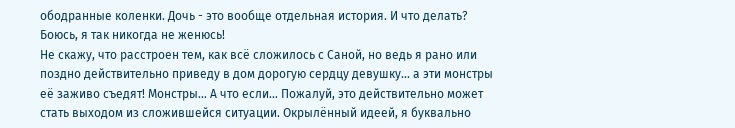ободранные коленки. Дочь - это вообще отдельная история. И что делать? Боюсь, я так никогда не женюсь!
Не скажу, что расстроен тем, как всё сложилось с Саной, но ведь я рано или поздно действительно приведу в дом дорогую сердцу девушку... а эти монстры её заживо съедят! Монстры... А что если... Пожалуй, это действительно может стать выходом из сложившейся ситуации. Окрылённый идеей, я буквально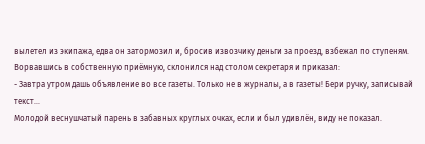вылетел из экипажа, едва он затормозил и, бросив извозчику деньги за проезд, взбежал по ступеням. Ворвавшись в собственную приёмную, склонился над столом секретаря и приказал:
- Завтра утром дашь объявление во все газеты. Только не в журналы, а в газеты! Бери ручку, записывай текст...
Молодой веснушчатый парень в забавных круглых очках, если и был удивлён, виду не показал.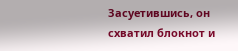Засуетившись, он схватил блокнот и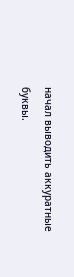начал выводить аккуратные буквы.